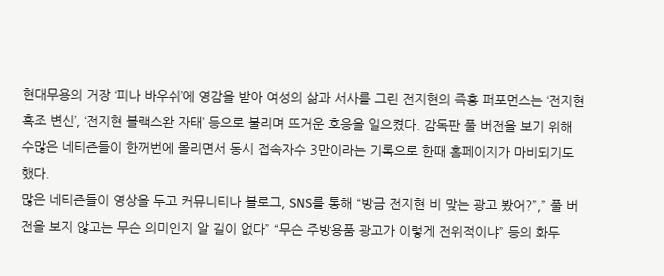현대무용의 거장 ‘피나 바우쉬’에 영감을 받아 여성의 삶과 서사를 그린 전지현의 즉흥 퍼포먼스는 ‘전지현 흑조 변신’, ‘전지현 블랙스완 자태’ 등으로 불리며 뜨거운 호응을 일으켰다. 감독판 풀 버전을 보기 위해 수많은 네티즌들이 한꺼번에 몰리면서 동시 접속자수 3만이라는 기록으로 한때 홈페이지가 마비되기도 했다.
많은 네티즌들이 영상을 두고 커뮤니티나 블로그, SNS를 통해 “방금 전지현 비 맞는 광고 봤어?”,” 풀 버전을 보지 않고는 무슨 의미인지 알 길이 없다” “무슨 주방용품 광고가 이렇게 전위적이냐” 등의 화두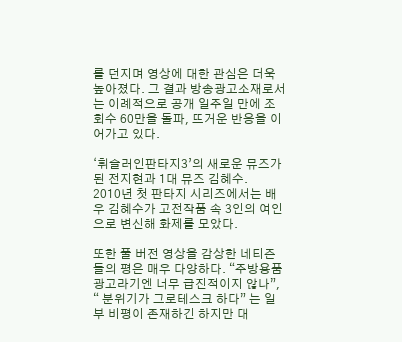를 던지며 영상에 대한 관심은 더욱 높아졌다. 그 결과 방송광고소재로서는 이례적으로 공개 일주일 만에 조회수 60만을 돌파, 뜨거운 반응을 이어가고 있다.

‘휘슬러인판타지3’의 새로운 뮤즈가 된 전지현과 1대 뮤즈 김혜수.
2010년 첫 판타지 시리즈에서는 배우 김혜수가 고전작품 속 3인의 여인으로 변신해 화제를 모았다.

또한 풀 버전 영상을 감상한 네티즌들의 평은 매우 다양하다. “주방용품 광고라기엔 너무 급진적이지 않나”, “ 분위기가 그로테스크 하다” 는 일부 비평이 존재하긴 하지만 대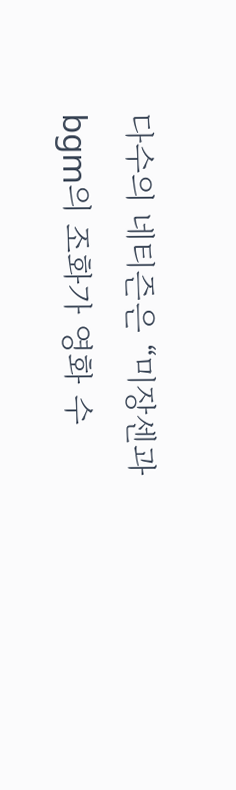다수의 네티즌은 “미장센과 bgm의 조화가 영화 수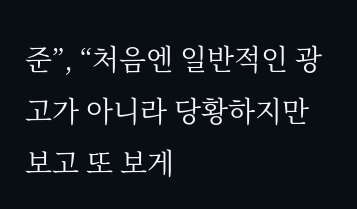준”, “처음엔 일반적인 광고가 아니라 당황하지만 보고 또 보게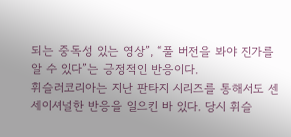되는 중독성 있는 영상”, “풀 버전을 봐야 진가를 알 수 있다”는 긍정적인 반응이다.
휘슬러코리아는 지난 판타지 시리즈를 통해서도 센세이셔널한 반응을 일으킨 바 있다. 당시 휘슬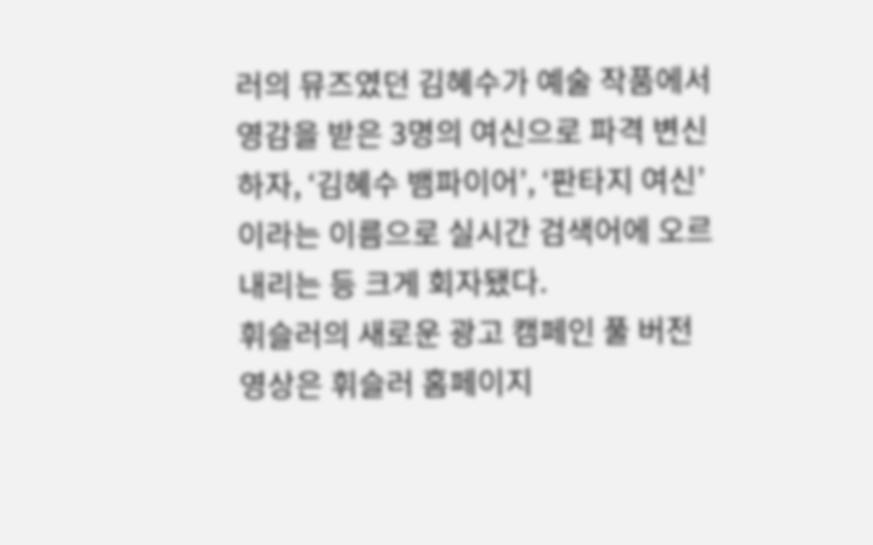러의 뮤즈였던 김혜수가 예술 작품에서 영감을 받은 3명의 여신으로 파격 변신하자, ‘김혜수 뱀파이어’, ‘판타지 여신’ 이라는 이름으로 실시간 검색어에 오르내리는 등 크게 회자됐다.
휘슬러의 새로운 광고 캠페인 풀 버전 영상은 휘슬러 홈페이지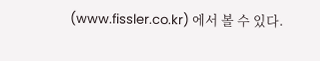(www.fissler.co.kr) 에서 볼 수 있다.